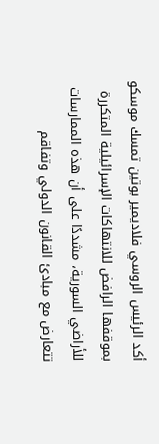أكد الرئيس الروسي فلاديمير بوتين تمسك موسكو بموقفها الرافض للانتهاكات الإسرائيلية المتكررة للأراضي السورية، مشددًا على أن هذه الممارسات تتعارض مع مبادئ القانون الدولي وتفاقم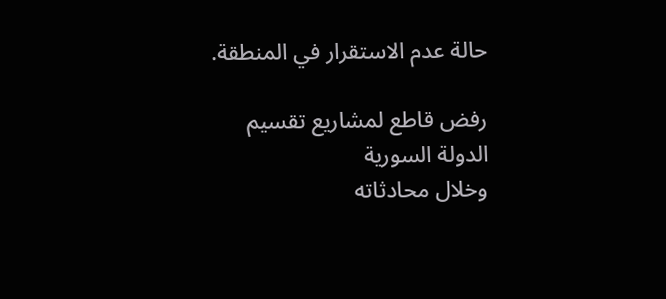حالة عدم الاستقرار في المنطقة.

رفض قاطع لمشاريع تقسيم الدولة السورية
وخلال محادثاته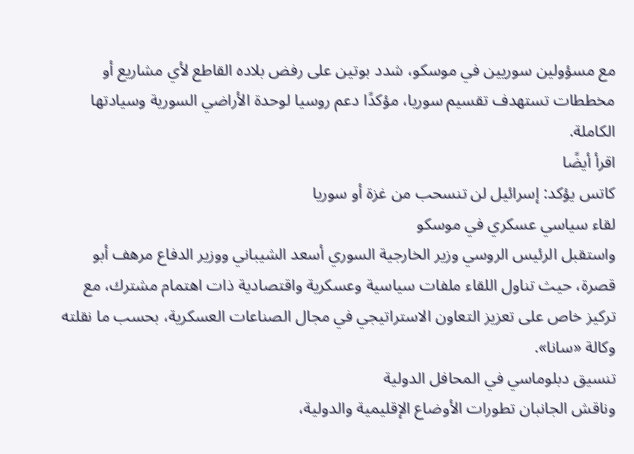مع مسؤولين سوريين في موسكو، شدد بوتين على رفض بلاده القاطع لأي مشاريع أو مخططات تستهدف تقسيم سوريا، مؤكدًا دعم روسيا لوحدة الأراضي السورية وسيادتها الكاملة.
اقرأ أيضًا
كاتس يؤكد: إسرائيل لن تنسحب من غزة أو سوريا
لقاء سياسي عسكري في موسكو
واستقبل الرئيس الروسي وزير الخارجية السوري أسعد الشيباني ووزير الدفاع مرهف أبو قصرة، حيث تناول اللقاء ملفات سياسية وعسكرية واقتصادية ذات اهتمام مشترك، مع تركيز خاص على تعزيز التعاون الاستراتيجي في مجال الصناعات العسكرية، بحسب ما نقلته وكالة «سانا».
تنسيق دبلوماسي في المحافل الدولية
وناقش الجانبان تطورات الأوضاع الإقليمية والدولية،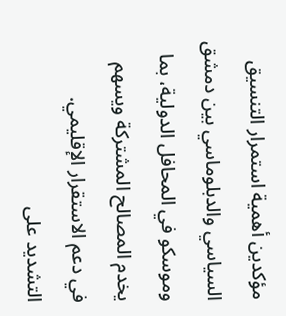مؤكدين أهمية استمرار التنسيق السياسي والدبلوماسي بين دمشق وموسكو في المحافل الدولية، بما يخدم المصالح المشتركة ويسهم في دعم الاستقرار الإقليمي.
التشديد على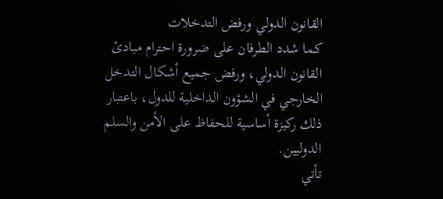القانون الدولي ورفض التدخلات
كما شدد الطرفان على ضرورة احترام مبادئ القانون الدولي، ورفض جميع أشكال التدخل الخارجي في الشؤون الداخلية للدول، باعتبار ذلك ركيزة أساسية للحفاظ على الأمن والسلم الدوليين.
تأتي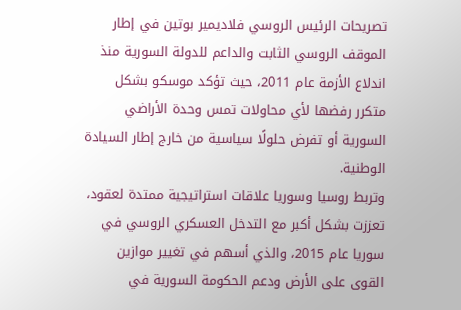تصريحات الرئيس الروسي فلاديمير بوتين في إطار الموقف الروسي الثابت والداعم للدولة السورية منذ اندلاع الأزمة عام 2011، حيث تؤكد موسكو بشكل متكرر رفضها لأي محاولات تمس وحدة الأراضي السورية أو تفرض حلولًا سياسية من خارج إطار السيادة الوطنية.
وتربط روسيا وسوريا علاقات استراتيجية ممتدة لعقود، تعززت بشكل أكبر مع التدخل العسكري الروسي في سوريا عام 2015، والذي أسهم في تغيير موازين القوى على الأرض ودعم الحكومة السورية في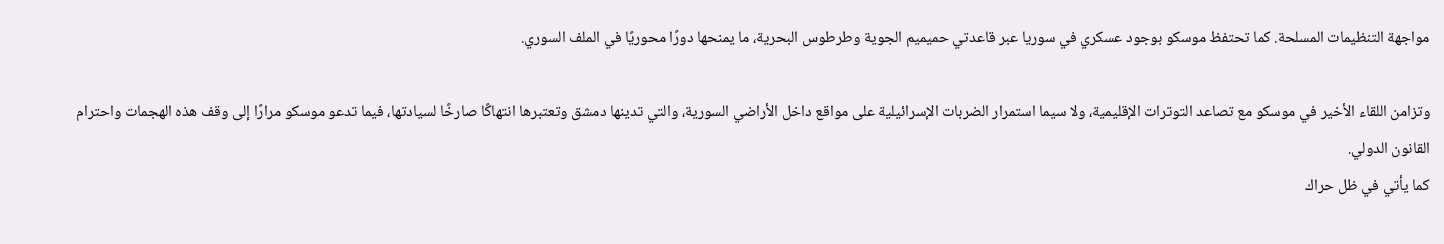مواجهة التنظيمات المسلحة. كما تحتفظ موسكو بوجود عسكري في سوريا عبر قاعدتي حميميم الجوية وطرطوس البحرية، ما يمنحها دورًا محوريًا في الملف السوري.

وتزامن اللقاء الأخير في موسكو مع تصاعد التوترات الإقليمية، ولا سيما استمرار الضربات الإسرائيلية على مواقع داخل الأراضي السورية، والتي تدينها دمشق وتعتبرها انتهاكًا صارخًا لسيادتها، فيما تدعو موسكو مرارًا إلى وقف هذه الهجمات واحترام القانون الدولي.
كما يأتي في ظل حراك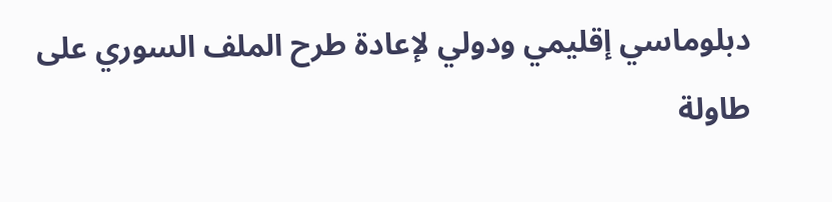دبلوماسي إقليمي ودولي لإعادة طرح الملف السوري على طاولة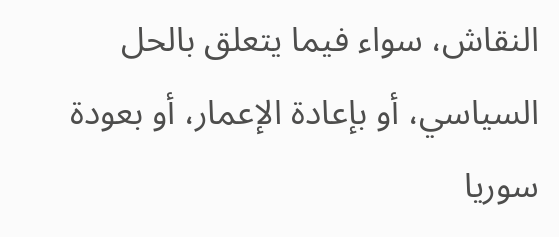النقاش، سواء فيما يتعلق بالحل السياسي، أو بإعادة الإعمار، أو بعودة سوريا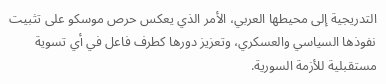التدريجية إلى محيطها العربي، الأمر الذي يعكس حرص موسكو على تثبيت نفوذها السياسي والعسكري، وتعزيز دورها كطرف فاعل في أي تسوية مستقبلية للأزمة السورية.